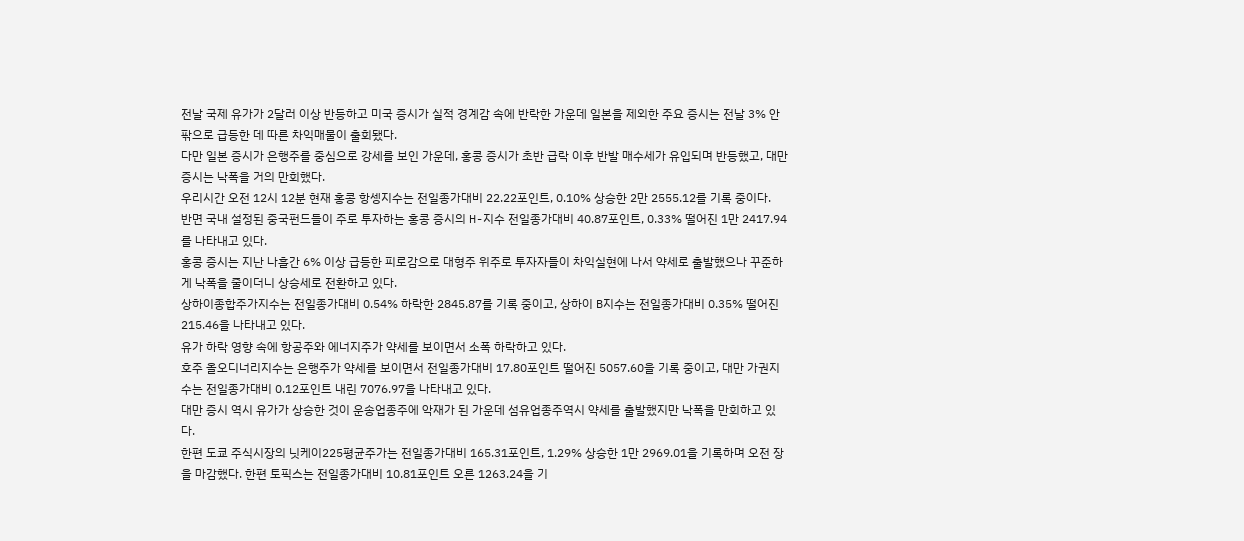전날 국제 유가가 2달러 이상 반등하고 미국 증시가 실적 경계감 속에 반락한 가운데 일본을 제외한 주요 증시는 전날 3% 안팎으로 급등한 데 따른 차익매물이 출회됐다.
다만 일본 증시가 은행주를 중심으로 강세를 보인 가운데, 홍콩 증시가 초반 급락 이후 반발 매수세가 유입되며 반등했고, 대만 증시는 낙폭을 거의 만회했다.
우리시간 오전 12시 12분 현재 홍콩 항셍지수는 전일종가대비 22.22포인트, 0.10% 상승한 2만 2555.12를 기록 중이다.
반면 국내 설정된 중국펀드들이 주로 투자하는 홍콩 증시의 H-지수 전일종가대비 40.87포인트, 0.33% 떨어진 1만 2417.94를 나타내고 있다.
홍콩 증시는 지난 나흘간 6% 이상 급등한 피로감으로 대형주 위주로 투자자들이 차익실현에 나서 약세로 출발했으나 꾸준하게 낙폭을 줄이더니 상승세로 전환하고 있다.
상하이종합주가지수는 전일종가대비 0.54% 하락한 2845.87를 기록 중이고, 상하이 B지수는 전일종가대비 0.35% 떨어진 215.46을 나타내고 있다.
유가 하락 영향 속에 항공주와 에너지주가 약세를 보이면서 소폭 하락하고 있다.
호주 올오디너리지수는 은행주가 약세를 보이면서 전일종가대비 17.80포인트 떨어진 5057.60을 기록 중이고, 대만 가권지수는 전일종가대비 0.12포인트 내린 7076.97을 나타내고 있다.
대만 증시 역시 유가가 상승한 것이 운송업종주에 악재가 된 가운데 섬유업종주역시 약세를 출발했지만 낙폭을 만회하고 있다.
한편 도쿄 주식시장의 닛케이225평균주가는 전일종가대비 165.31포인트, 1.29% 상승한 1만 2969.01을 기록하며 오전 장을 마감했다. 한편 토픽스는 전일종가대비 10.81포인트 오른 1263.24을 기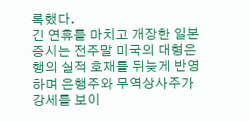록했다.
긴 연휴를 마치고 개장한 일본 증시는 전주말 미국의 대형은행의 실적 호재를 뒤늦게 반영하며 은행주와 무역상사주가 강세를 보이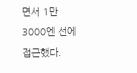면서 1만 3000엔 선에 접근했다.